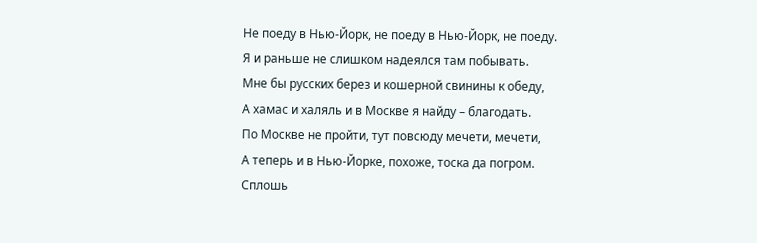Не поеду в Нью-Йорк, не поеду в Нью-Йорк, не поеду.
Я и раньше не слишком надеялся там побывать.
Мне бы русских берез и кошерной свинины к обеду,
А хамас и халяль и в Москве я найду – благодать.
По Москве не пройти, тут повсюду мечети, мечети,
А теперь и в Нью-Йорке, похоже, тоска да погром.
Сплошь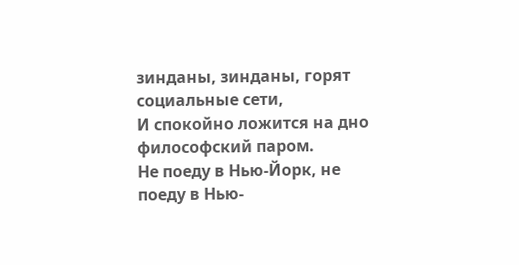зинданы, зинданы, горят социальные сети,
И спокойно ложится на дно философский паром.
Не поеду в Нью-Йорк, не поеду в Нью-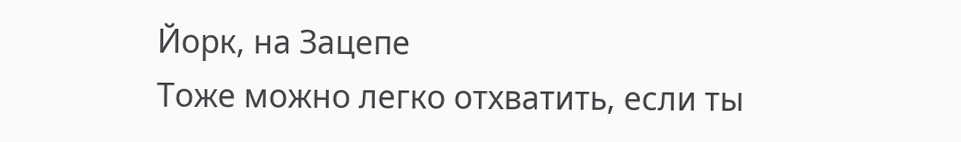Йорк, на Зацепе
Тоже можно легко отхватить, если ты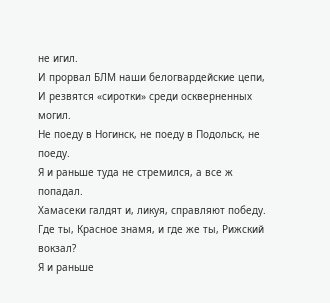не игил.
И прорвал БЛМ наши белогвардейские цепи,
И резвятся «сиротки» среди оскверненных могил.
Не поеду в Ногинск, не поеду в Подольск, не поеду.
Я и раньше туда не стремился, а все ж попадал.
Хамасеки галдят и, ликуя, справляют победу.
Где ты, Красное знамя, и где же ты, Рижский вокзал?
Я и раньше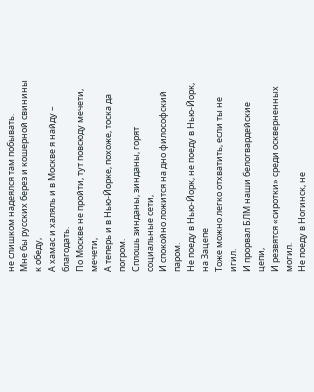не слишком надеялся там побывать.
Мне бы русских берез и кошерной свинины к обеду,
А хамас и халяль и в Москве я найду – благодать.
По Москве не пройти, тут повсюду мечети, мечети,
А теперь и в Нью-Йорке, похоже, тоска да погром.
Сплошь зинданы, зинданы, горят социальные сети,
И спокойно ложится на дно философский паром.
Не поеду в Нью-Йорк, не поеду в Нью-Йорк, на Зацепе
Тоже можно легко отхватить, если ты не игил.
И прорвал БЛМ наши белогвардейские цепи,
И резвятся «сиротки» среди оскверненных могил.
Не поеду в Ногинск, не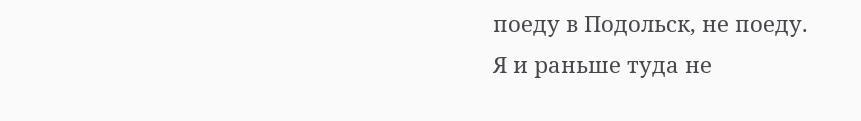поеду в Подольск, не поеду.
Я и раньше туда не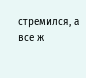стремился, а все ж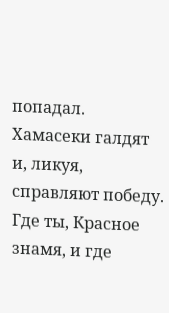попадал.
Хамасеки галдят и, ликуя, справляют победу.
Где ты, Красное знамя, и где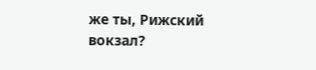же ты, Рижский вокзал?